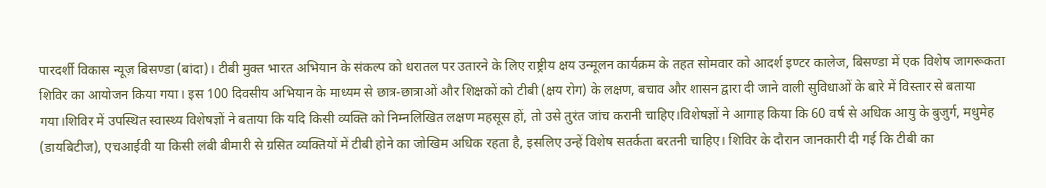पारदर्शी विकास न्यूज़ बिसण्डा (बांदा)। टीबी मुक्त भारत अभियान के संकल्प को धरातल पर उतारने के लिए राष्ट्रीय क्षय उन्मूलन कार्यक्रम के तहत सोमवार को आदर्श इण्टर कालेज, बिसण्डा में एक विशेष जागरूकता शिविर का आयोजन किया गया। इस 100 दिवसीय अभियान के माध्यम से छात्र-छात्राओं और शिक्षकों को टीबी (क्षय रोग) के लक्षण, बचाव और शासन द्वारा दी जाने वाली सुविधाओं के बारे में विस्तार से बताया गया।शिविर में उपस्थित स्वास्थ्य विशेषज्ञों ने बताया कि यदि किसी व्यक्ति को निम्नलिखित लक्षण महसूस हों, तो उसे तुरंत जांच करानी चाहिए।विशेषज्ञों ने आगाह किया कि 60 वर्ष से अधिक आयु के बुजुर्ग, मधुमेह (डायबिटीज), एचआईवी या किसी लंबी बीमारी से ग्रसित व्यक्तियों में टीबी होने का जोखिम अधिक रहता है, इसलिए उन्हें विशेष सतर्कता बरतनी चाहिए। शिविर के दौरान जानकारी दी गई कि टीबी का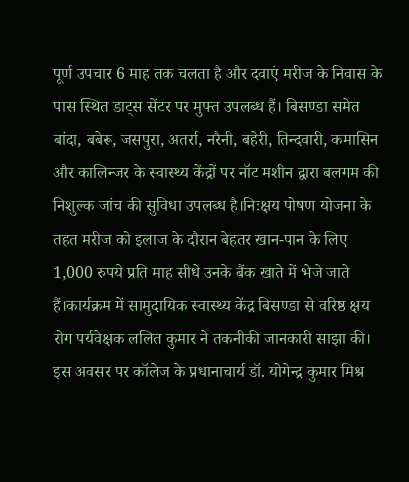पूर्ण उपचार 6 माह तक चलता है और दवाएं मरीज के निवास के पास स्थित डाट्स सेंटर पर मुफ्त उपलब्ध हैं। बिसण्डा समेत बांदा, बबेरू, जसपुरा, अतर्रा, नरैनी, बहेरी, तिन्दवारी, कमासिन और कालिन्जर के स्वास्थ्य केंद्रों पर नॉट मशीन द्वारा बलगम की निशुल्क जांच की सुविधा उपलब्ध है।निःक्षय पोषण योजना के तहत मरीज को इलाज के दौरान बेहतर खान-पान के लिए 1,000 रुपये प्रति माह सीधे उनके बैंक खाते में भेजे जाते हैं।कार्यक्रम में सामुदायिक स्वास्थ्य केंद्र बिसण्डा से वरिष्ठ क्षय रोग पर्यवेक्षक ललित कुमार ने तकनीकी जानकारी साझा की। इस अवसर पर कॉलेज के प्रधानाचार्य डॉ. योगेन्द्र कुमार मिश्र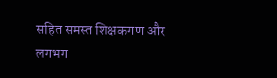सहित समस्त शिक्षकगण और लगभग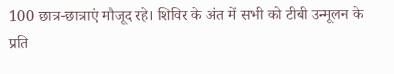100 छात्र-छात्राएं मौजूद रहे। शिविर के अंत में सभी को टीबी उन्मूलन के प्रति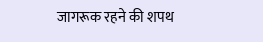जागरूक रहने की शपथ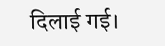दिलाई गई।